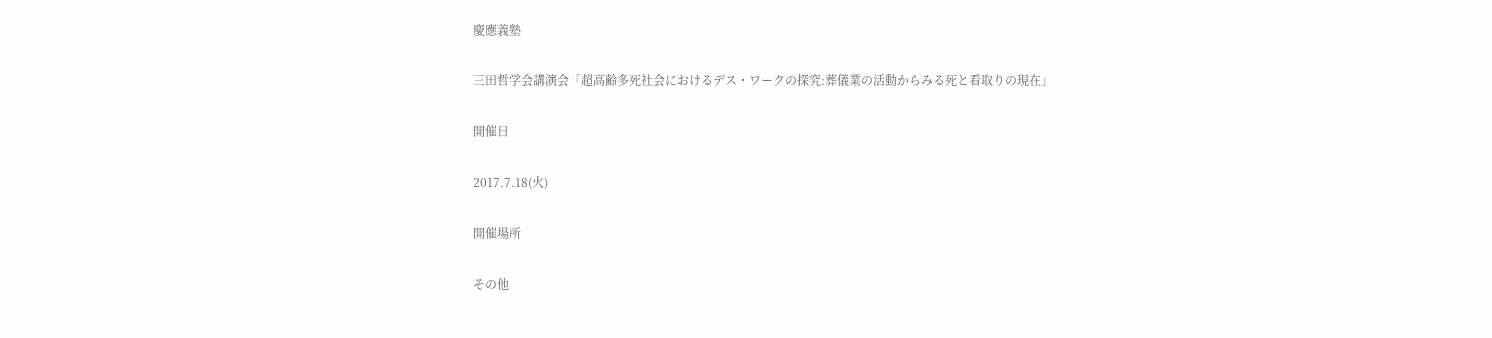慶應義塾

三田哲学会講演会「超高齢多死社会におけるデス・ワークの探究:葬儀業の活動からみる死と看取りの現在」

開催日

2017.7.18(火)

開催場所

その他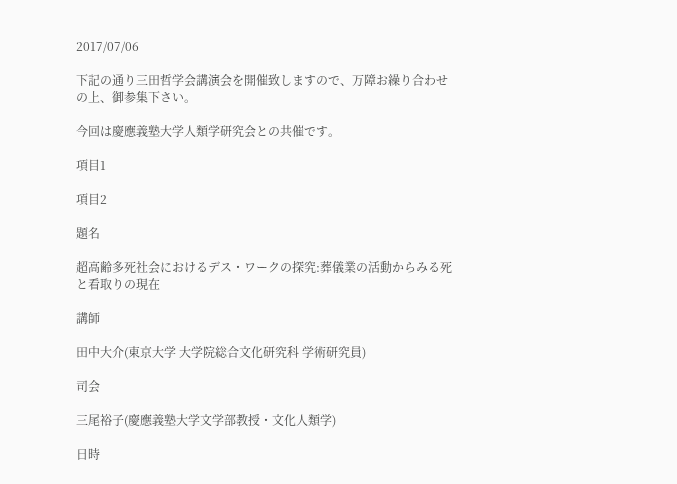2017/07/06

下記の通り三田哲学会講演会を開催致しますので、万障お繰り合わせの上、御参集下さい。

今回は慶應義塾大学人類学研究会との共催です。

項目1

項目2

題名

超高齢多死社会におけるデス・ワークの探究:葬儀業の活動からみる死と看取りの現在

講師

田中大介(東京大学 大学院総合文化研究科 学術研究員)

司会

三尾裕子(慶應義塾大学文学部教授・文化人類学)

日時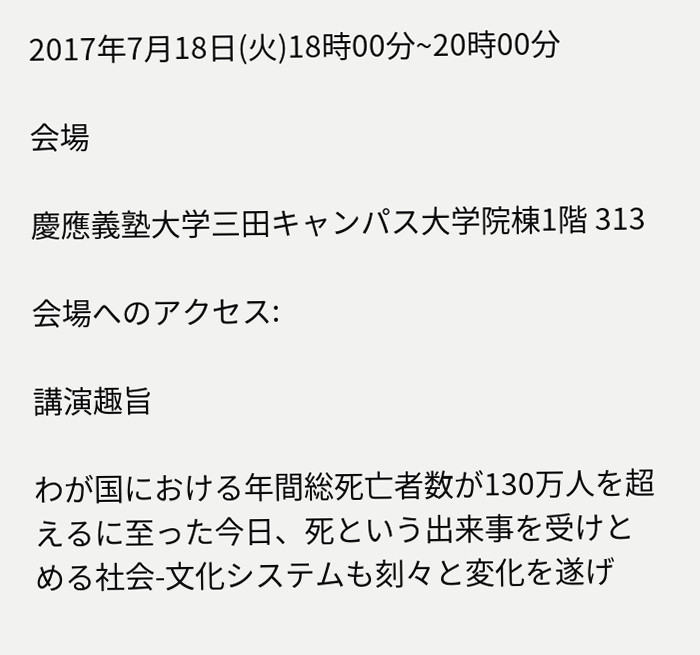2017年7月18日(火)18時00分~20時00分

会場

慶應義塾大学三田キャンパス大学院棟1階 313

会場へのアクセス:

講演趣旨

わが国における年間総死亡者数が130万人を超えるに至った今日、死という出来事を受けとめる社会-文化システムも刻々と変化を遂げ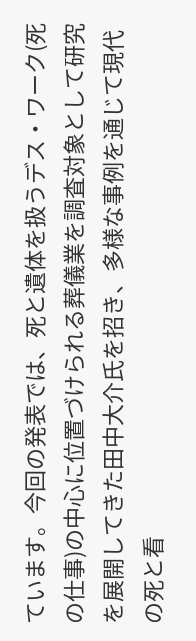ています。今回の発表では、死と遺体を扱うデス・ワーク(死の仕事)の中心に位置づけられる葬儀業を調査対象として研究を展開してきた田中大介氏を招き、多様な事例を通じて現代の死と看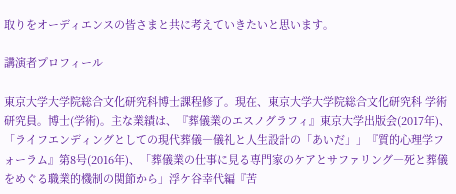取りをオーディエンスの皆さまと共に考えていきたいと思います。

講演者プロフィール

東京大学大学院総合文化研究科博士課程修了。現在、東京大学大学院総合文化研究科 学術研究員。博士(学術)。主な業績は、『葬儀業のエスノグラフィ』東京大学出版会(2017年)、「ライフエンディングとしての現代葬儀―儀礼と人生設計の「あいだ」」『質的心理学フォーラム』第8号(2016年)、「葬儀業の仕事に見る専門家のケアとサファリング―死と葬儀をめぐる職業的機制の関節から」浮ケ谷幸代編『苦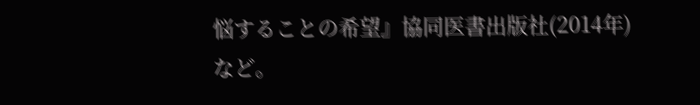悩することの希望』協同医書出版社(2014年)など。